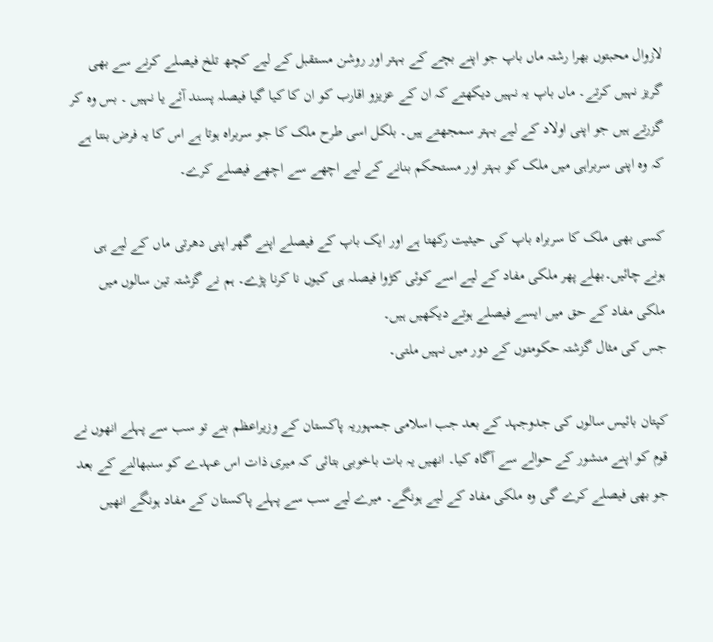لازوال محبتوں بھرا رشتہ ماں باپ جو اپنے بچے کے بہتر اور روشن مستقبل کے لیے کچھ تلخ فیصلے کرنے سے بھی گریز نہیں کرتے۔ ماں باپ یہ نہیں دیکھتے کہ ان کے عزیزو اقارب کو ان کا کیا گیا فیصلہ پسند آئے یا نہیں ۔ بس وہ کر گزرتے ہیں جو اپنی اولاد کے لیے بہتر سمجھتے ہیں۔ بلکل اسی طرح ملک کا جو سربراہ ہوتا ہے اس کا یہ فرض بنتا ہے کہ وہ اپنی سربراہی میں ملک کو بہتر اور مستحکم بنانے کے لیے اچھے سے اچھے فیصلے کرے۔

کسی بھی ملک کا سربراہ باپ کی حیثیت رکھتا ہے اور ایک باپ کے فیصلے اپنے گھر اپنی دھرتی ماں کے لیے ہی ہونے چائیں۔بھلے پھر ملکی مفاد کے لیے اسے کوئی کڑوا فیصلہ ہی کیوں نا کرنا پڑے۔ ہم نے گزشتہ تین سالوں میں ملکی مفاد کے حق میں ایسے فیصلے ہوتے دیکھیں ہیں۔
جس کی مثال گزشتہ حکومتوں کے دور میں نہیں ملتی۔

کپتان بائیس سالوں کی جدوجہد کے بعد جب اسلامی جمہوریہ پاکستان کے وزیراعظم بنے تو سب سے پہلے انھوں نے قوم کو اپنے منشور کے حوالے سے آگاہ کیا۔ انھیں یہ بات باخوبی بتائی کہ میری ذات اس عہدے کو سنبھالنے کے بعد جو بھی فیصلے کرے گی وہ ملکی مفاد کے لیے ہونگے۔ میرے لیے سب سے پہلے پاکستان کے مفاد ہونگے انھیں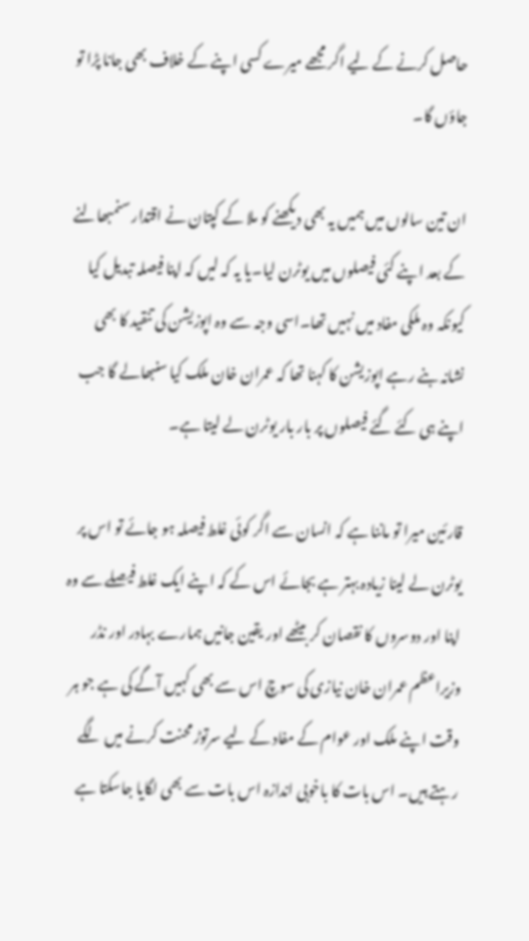حاصل کرنے کے لیے اگر مجھے میرے کسی اپنے کے خلاف بھی جانا پڑا تو جاؤں گا۔

ان تین سالوں میں ہمیں یہ بھی دیکھنے کو ملا کے کپتان نے اقتدار سنمبھالنے کے بعد اپنے کئی فیصلوں میں یوٹرن لیا۔یا یہ کہ لیں کہ اپنا فیصلہ تبدیل کیا کیونکہ وہ ملکی مفاد میں نہیں تھا۔اسی وجہ سے وہ اپوزیشن کی تنقید کا بھی نشانہ بنے رہے اپوزیشن کا کہنا تھا کہ عمران خان ملک کیا سنبھالے گا جب اپنے ہی کئے گئے فیصلوں پر بار بار یوٹرن لے لیتا ہے۔

قارئین میرا تو ماننا ہے کہ انسان سے اگر کوئی غلط فیصلہ ہو جائے تو اس پر یوٹرن لے لینا زیادہ بہتر ہے بجائے اس کے کہ اپنے ایک غلط فیصلے سے وہ اپنا اور دوسروں کا نقصان کر بیٹھے اور یقین جانیں ہمارے بہادر اور نڈر وزیراعظم عمران خان نیازی کی سوچ اس سے بھی کہیں آگے کی ہے جو ہر وقت اپنے ملک اور عوام کے مفاد کے لیے سرتوڑ محنت کرنے میں لگے رہتے ہیں۔ اس بات کا باخوبی اندازہ اس بات سے بھی لگایا جاسکتا ہے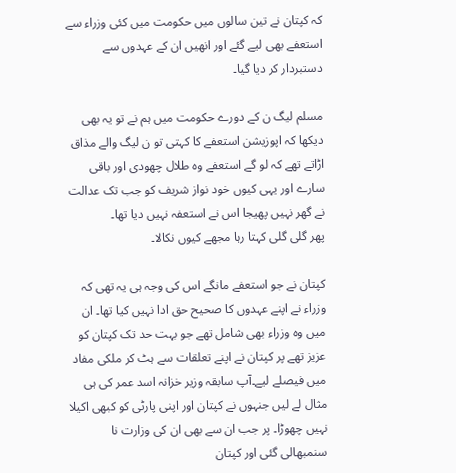کہ کپتان نے تین سالوں میں حکومت میں کئی وزراء سے استعفے بھی لیے گئے اور انھیں ان کے عہدوں سے دستبردار کر دیا گیا۔

مسلم لیگ ن کے دورے حکومت میں ہم نے تو یہ بھی دیکھا کہ اپوزیشن استعفے کا کہتی تو ن لیگ والے مذاق اڑاتے تھے کہ لو گے استعفے وہ طلال چھودی اور باقی سارے اور یہی کیوں خود نواز شریف کو جب تک عدالت نے گھر نہیں پھیجا اس نے استعفہ نہیں دیا تھا۔
پھر گلی گلی کہتا رہا مجھے کیوں نکالا۔

کپتان نے جو استعفے مانگے اس کی وجہ ہی یہ تھی کہ وزراء نے اپنے عہدوں کا صحیح حق ادا نہیں کیا تھا۔ ان میں وہ وزراء بھی شامل تھے جو بہت حد تک کپتان کو عزیز تھے پر کپتان نے اپنے تعلقات سے ہٹ کر ملکی مفاد میں فیصلے لیے۔آپ سابقہ وزیر خزانہ اسد عمر کی ہی مثال لے لیں جنہوں نے کپتان اور اپنی پارٹی کو کبھی اکیلا نہیں چھوڑا۔ پر جب ان سے بھی ان کی وزارت نا سنمبھالی گئی اور کپتان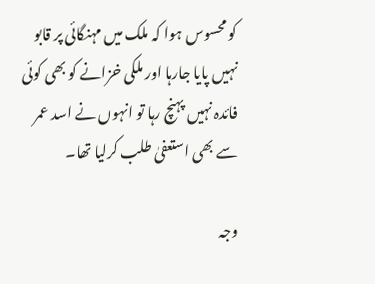کو محسوس ہوا کہ ملک میں مہنگائی پر قابو نہیں پایا جارہا اور ملکی خزانے کو بھی کوئی فائدہ نہیں پہنچ رہا تو انہوں نے اسد عمر سے بھی استعفیٰ طلب کرلیا تھا۔

وجہ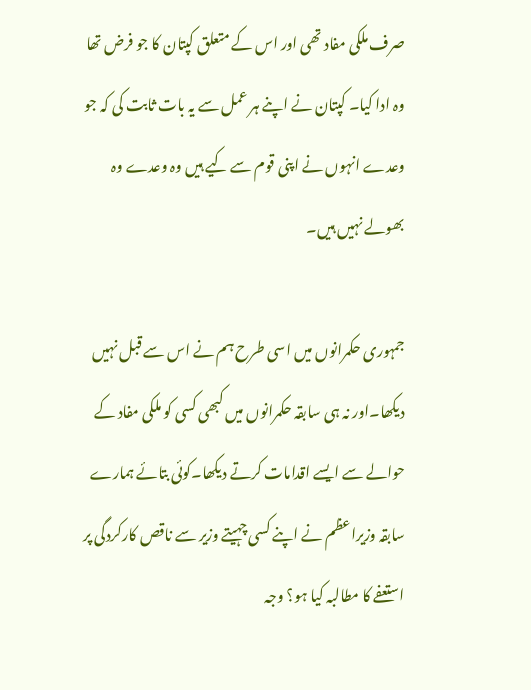صرف ملکی مفاد تھی اور اس کے متعلق کپتان کا جو فرض تھا وہ ادا کیا۔ کپتان نے اپنے ہر عمل سے یہ بات ثابت کی کہ جو وعدے انہوں نے اپنی قوم سے کیے ہیں وہ وعدے وہ بھولے نہیں ہیں۔

جمہوری حکمرانوں میں اسی طرح ہم نے اس سے قبل نہیں دیکھا۔اور نہ ہی سابقہ حکمرانوں میں کبھی کسی کو ملکی مفاد کے حوالے سے ایسے اقدامات کرتے دیکھا۔کوئی بتائے ہمارے سابقہ وزیراعظم نے اپنے کسی چہیتے وزیر سے ناقص کارکردگی پر استعفے کا مطالبہ کیا ہو؟ وجہ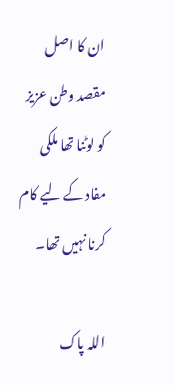ان کا اصل مقصد وطن عزیز کو لوٹنا تھا ملکی مفاد کے لیے کام کرنا نہیں تھا۔

اللہ پاک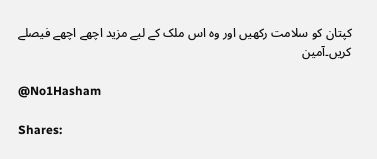کپتان کو سلامت رکھیں اور وہ اس ملک کے لیے مزید اچھے اچھے فیصلے کریں۔آمین

@No1Hasham

Shares: